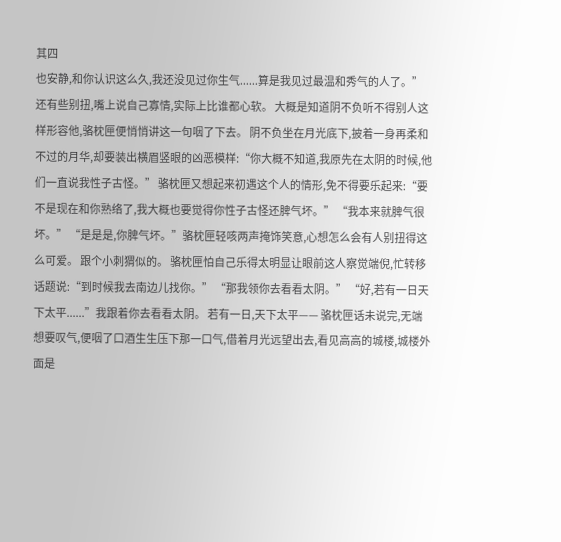其四
也安静,和你认识这么久,我还没见过你生气......算是我见过最温和秀气的人了。” 还有些别扭,嘴上说自己寡情,实际上比谁都心软。 大概是知道阴不负听不得别人这样形容他,骆枕匣便悄悄讲这一句咽了下去。 阴不负坐在月光底下,披着一身再柔和不过的月华,却要装出横眉竖眼的凶恶模样:“你大概不知道,我原先在太阴的时候,他们一直说我性子古怪。” 骆枕匣又想起来初遇这个人的情形,免不得要乐起来:“要不是现在和你熟络了,我大概也要觉得你性子古怪还脾气坏。” “我本来就脾气很坏。” “是是是,你脾气坏。”骆枕匣轻咳两声掩饰笑意,心想怎么会有人别扭得这么可爱。 跟个小刺猬似的。 骆枕匣怕自己乐得太明显让眼前这人察觉端倪,忙转移话题说:“到时候我去南边儿找你。” “那我领你去看看太阴。” “好,若有一日天下太平......”我跟着你去看看太阴。 若有一日,天下太平—— 骆枕匣话未说完,无端想要叹气,便咽了口酒生生压下那一口气,借着月光远望出去,看见高高的城楼,城楼外面是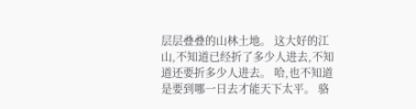层层叠叠的山林土地。 这大好的江山,不知道已经折了多少人进去,不知道还要折多少人进去。 哈,也不知道是要到哪一日去才能天下太平。 骆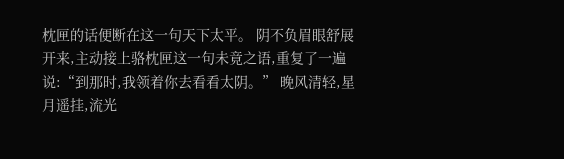枕匣的话便断在这一句天下太平。 阴不负眉眼舒展开来,主动接上骆枕匣这一句未竟之语,重复了一遍说:“到那时,我领着你去看看太阴。” 晚风清轻,星月遥挂,流光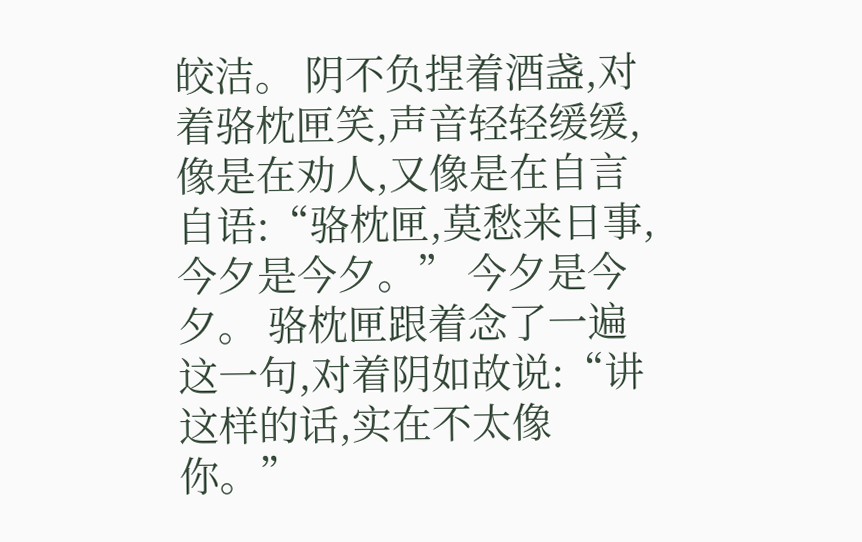皎洁。 阴不负捏着酒盏,对着骆枕匣笑,声音轻轻缓缓,像是在劝人,又像是在自言自语:“骆枕匣,莫愁来日事,今夕是今夕。” 今夕是今夕。 骆枕匣跟着念了一遍这一句,对着阴如故说:“讲这样的话,实在不太像你。”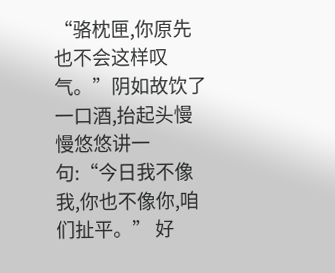“骆枕匣,你原先也不会这样叹气。”阴如故饮了一口酒,抬起头慢慢悠悠讲一句:“今日我不像我,你也不像你,咱们扯平。” 好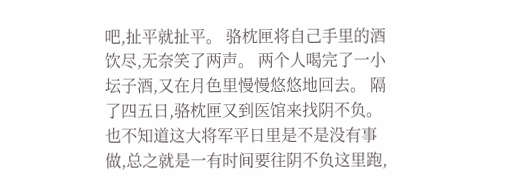吧,扯平就扯平。 骆枕匣将自己手里的酒饮尽,无奈笑了两声。 两个人喝完了一小坛子酒,又在月色里慢慢悠悠地回去。 隔了四五日,骆枕匣又到医馆来找阴不负。 也不知道这大将军平日里是不是没有事做,总之就是一有时间要往阴不负这里跑,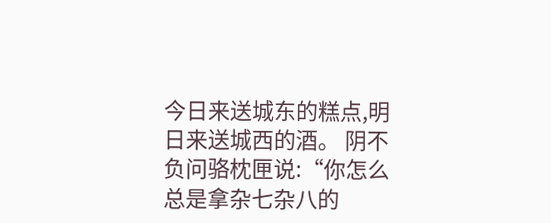今日来送城东的糕点,明日来送城西的酒。 阴不负问骆枕匣说:“你怎么总是拿杂七杂八的